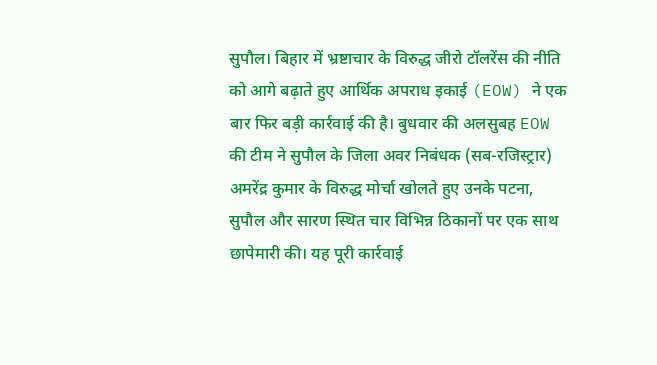सुपौल। बिहार में भ्रष्टाचार के विरुद्ध जीरो टॉलरेंस की नीति को आगे बढ़ाते हुए आर्थिक अपराध इकाई (EOW) ने एक बार फिर बड़ी कार्रवाई की है। बुधवार की अलसुबह EOW की टीम ने सुपौल के जिला अवर निबंधक (सब-रजिस्ट्रार) अमरेंद्र कुमार के विरुद्ध मोर्चा खोलते हुए उनके पटना, सुपौल और सारण स्थित चार विभिन्न ठिकानों पर एक साथ छापेमारी की। यह पूरी कार्रवाई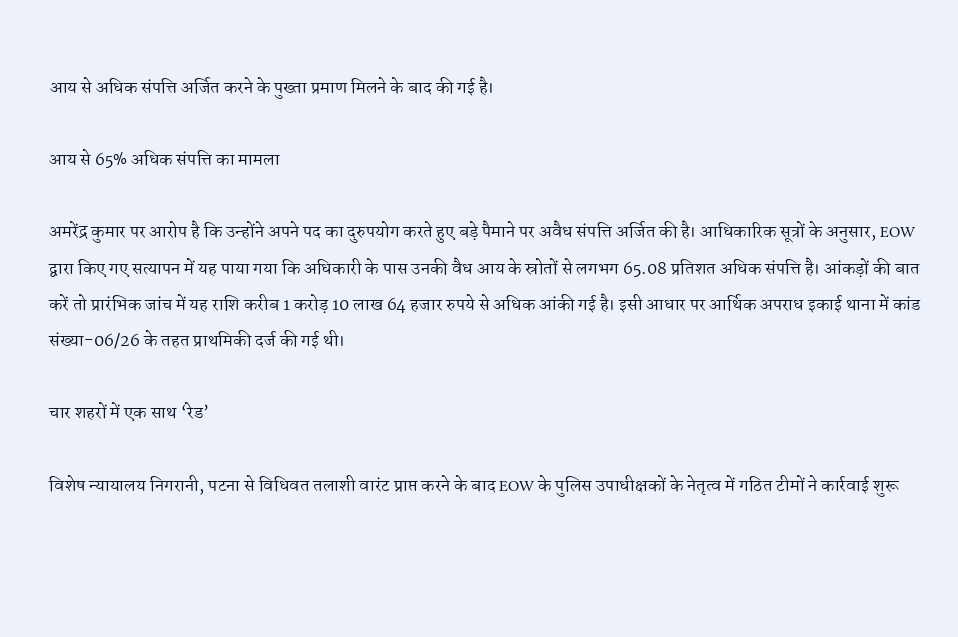आय से अधिक संपत्ति अर्जित करने के पुख्ता प्रमाण मिलने के बाद की गई है।

आय से 65% अधिक संपत्ति का मामला

अमरेंद्र कुमार पर आरोप है कि उन्होंने अपने पद का दुरुपयोग करते हुए बड़े पैमाने पर अवैध संपत्ति अर्जित की है। आधिकारिक सूत्रों के अनुसार, EOW द्वारा किए गए सत्यापन में यह पाया गया कि अधिकारी के पास उनकी वैध आय के स्रोतों से लगभग 65.08 प्रतिशत अधिक संपत्ति है। आंकड़ों की बात करें तो प्रारंभिक जांच में यह राशि करीब 1 करोड़ 10 लाख 64 हजार रुपये से अधिक आंकी गई है। इसी आधार पर आर्थिक अपराध इकाई थाना में कांड संख्या-06/26 के तहत प्राथमिकी दर्ज की गई थी।

चार शहरों में एक साथ ‘रेड’

विशेष न्यायालय निगरानी, पटना से विधिवत तलाशी वारंट प्राप्त करने के बाद EOW के पुलिस उपाधीक्षकों के नेतृत्व में गठित टीमों ने कार्रवाई शुरू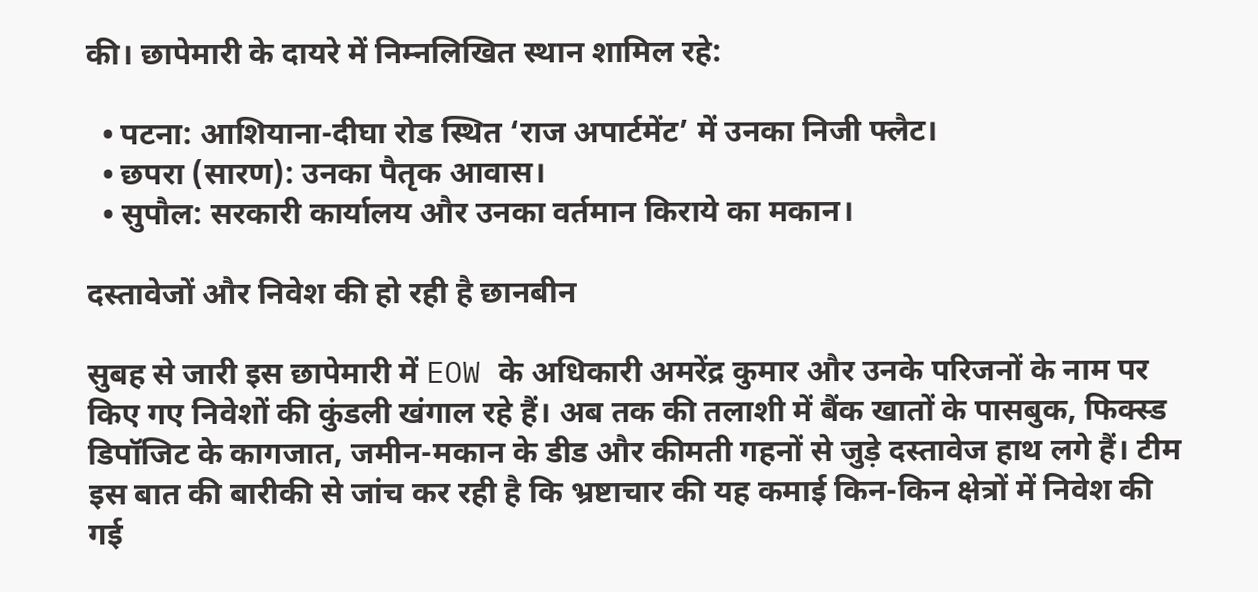की। छापेमारी के दायरे में निम्नलिखित स्थान शामिल रहे:

  • पटना: आशियाना-दीघा रोड स्थित ‘राज अपार्टमेंट’ में उनका निजी फ्लैट।
  • छपरा (सारण): उनका पैतृक आवास।
  • सुपौल: सरकारी कार्यालय और उनका वर्तमान किराये का मकान।

दस्तावेजों और निवेश की हो रही है छानबीन

सुबह से जारी इस छापेमारी में EOW के अधिकारी अमरेंद्र कुमार और उनके परिजनों के नाम पर किए गए निवेशों की कुंडली खंगाल रहे हैं। अब तक की तलाशी में बैंक खातों के पासबुक, फिक्स्ड डिपॉजिट के कागजात, जमीन-मकान के डीड और कीमती गहनों से जुड़े दस्तावेज हाथ लगे हैं। टीम इस बात की बारीकी से जांच कर रही है कि भ्रष्टाचार की यह कमाई किन-किन क्षेत्रों में निवेश की गई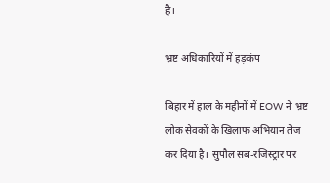है।

भ्रष्ट अधिकारियों में हड़कंप

बिहार में हाल के महीनों में EOW ने भ्रष्ट लोक सेवकों के खिलाफ अभियान तेज कर दिया है। सुपौल सब-रजिस्ट्रार पर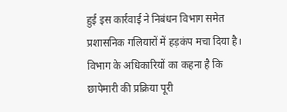हुई इस कार्रवाई ने निबंधन विभाग समेत प्रशासनिक गलियारों में हड़कंप मचा दिया है। विभाग के अधिकारियों का कहना है कि छापेमारी की प्रक्रिया पूरी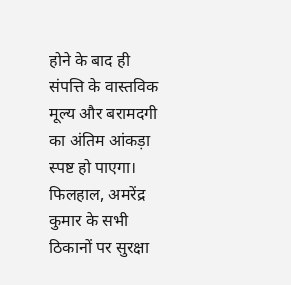होने के बाद ही संपत्ति के वास्तविक मूल्य और बरामदगी का अंतिम आंकड़ा स्पष्ट हो पाएगा। फिलहाल, अमरेंद्र कुमार के सभी ठिकानों पर सुरक्षा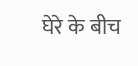घेरे के बीच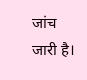जांच जारी है।